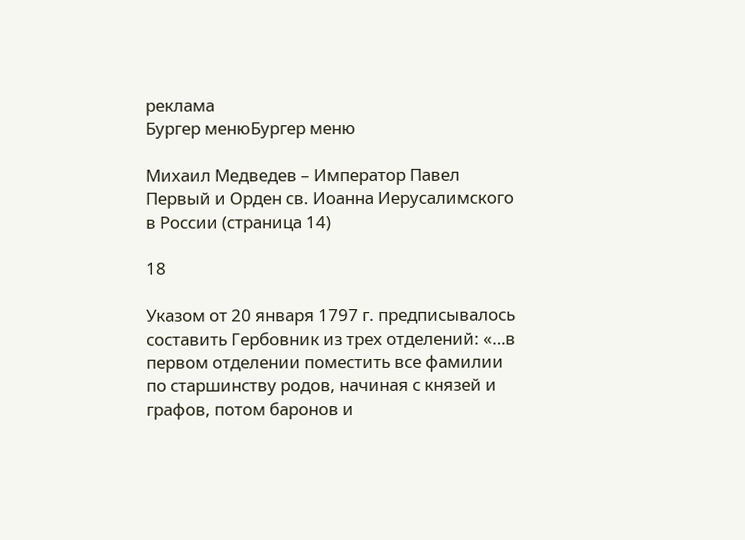реклама
Бургер менюБургер меню

Михаил Медведев – Император Павел Первый и Орден св. Иоанна Иерусалимского в России (страница 14)

18

Указом от 20 января 1797 г. предписывалось составить Гербовник из трех отделений: «…в первом отделении поместить все фамилии по старшинству родов, начиная с князей и графов, потом баронов и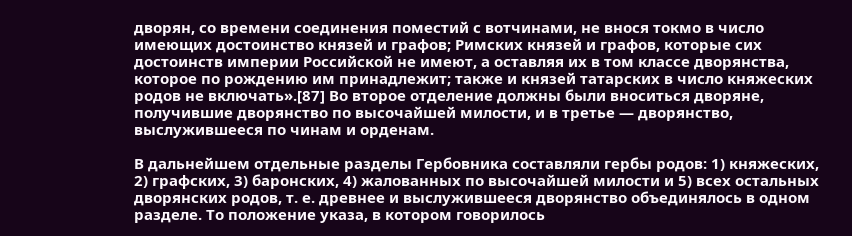дворян, со времени соединения поместий с вотчинами, не внося токмо в число имеющих достоинство князей и графов; Римских князей и графов, которые сих достоинств империи Российской не имеют, а оставляя их в том классе дворянства, которое по рождению им принадлежит; также и князей татарских в число княжеских родов не включать».[87] Во второе отделение должны были вноситься дворяне, получившие дворянство по высочайшей милости, и в третье — дворянство, выслужившееся по чинам и орденам.

В дальнейшем отдельные разделы Гербовника составляли гербы родов: 1) княжеских, 2) графских, 3) баронских, 4) жалованных по высочайшей милости и 5) всех остальных дворянских родов, т. е. древнее и выслужившееся дворянство объединялось в одном разделе. То положение указа, в котором говорилось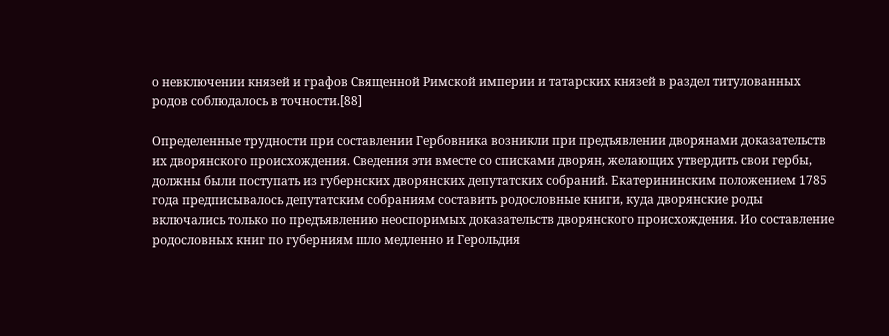о невключении князей и графов Священной Римской империи и татарских князей в раздел титулованных родов соблюдалось в точности.[88]

Определенные трудности при составлении Гербовника возникли при предъявлении дворянами доказательств их дворянского происхождения. Сведения эти вместе со списками дворян, желающих утвердить свои гербы, должны были поступать из губернских дворянских депутатских собраний. Екатерининским положением 1785 года предписывалось депутатским собраниям составить родословные книги, куда дворянские роды включались только по предъявлению неоспоримых доказательств дворянского происхождения. Ио составление родословных книг по губерниям шло медленно и Герольдия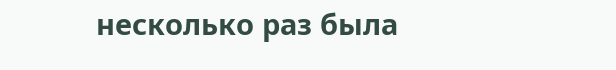несколько раз была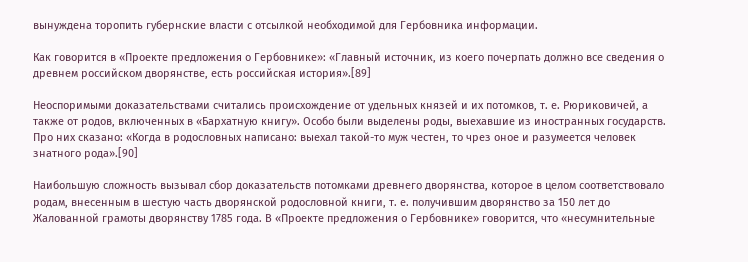вынуждена торопить губернские власти с отсылкой необходимой для Гербовника информации.

Как говорится в «Проекте предложения о Гербовнике»: «Главный источник, из коего почерпать должно все сведения о древнем российском дворянстве, есть российская история».[89]

Неоспоримыми доказательствами считались происхождение от удельных князей и их потомков, т. е. Рюриковичей, а также от родов, включенных в «Бархатную книгу». Особо были выделены роды, выехавшие из иностранных государств. Про них сказано: «Когда в родословных написано: выехал такой-то муж честен, то чрез оное и разумеется человек знатного рода».[90]

Наибольшую сложность вызывал сбор доказательств потомками древнего дворянства, которое в целом соответствовало родам, внесенным в шестую часть дворянской родословной книги, т. е. получившим дворянство за 150 лет до Жалованной грамоты дворянству 1785 года. В «Проекте предложения о Гербовнике» говорится, что «несумнительные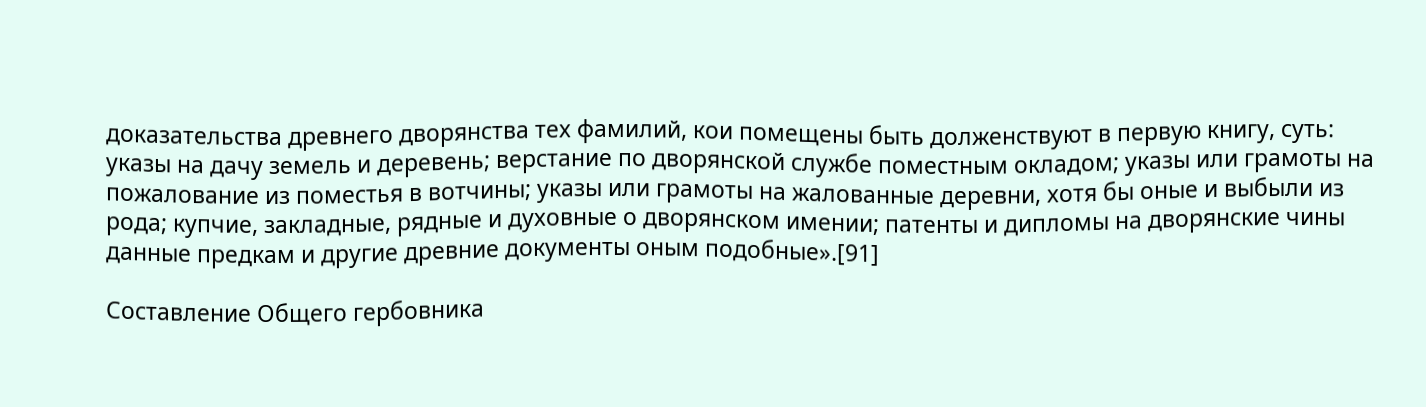доказательства древнего дворянства тех фамилий, кои помещены быть долженствуют в первую книгу, суть: указы на дачу земель и деревень; верстание по дворянской службе поместным окладом; указы или грамоты на пожалование из поместья в вотчины; указы или грамоты на жалованные деревни, хотя бы оные и выбыли из рода; купчие, закладные, рядные и духовные о дворянском имении; патенты и дипломы на дворянские чины данные предкам и другие древние документы оным подобные».[91]

Составление Общего гербовника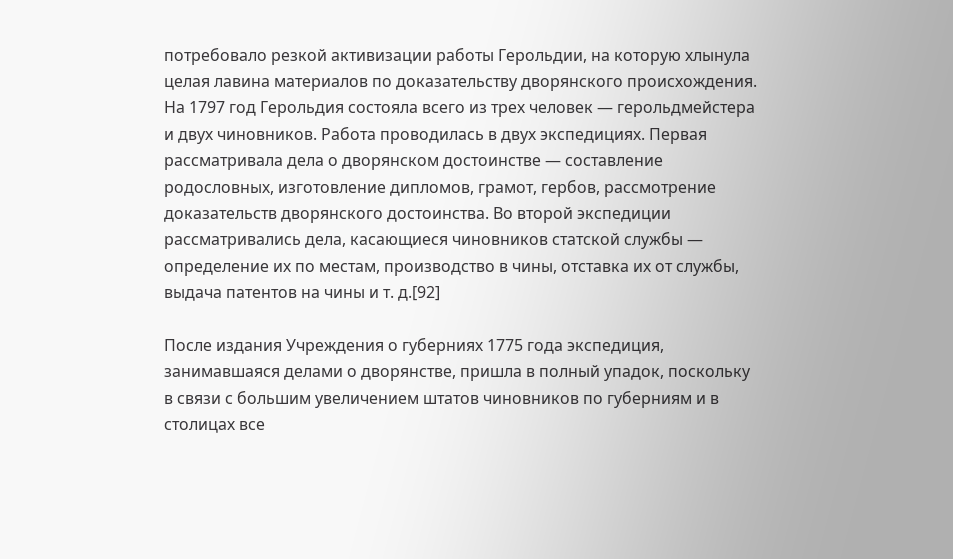потребовало резкой активизации работы Герольдии, на которую хлынула целая лавина материалов по доказательству дворянского происхождения. На 1797 год Герольдия состояла всего из трех человек — герольдмейстера и двух чиновников. Работа проводилась в двух экспедициях. Первая рассматривала дела о дворянском достоинстве — составление родословных, изготовление дипломов, грамот, гербов, рассмотрение доказательств дворянского достоинства. Во второй экспедиции рассматривались дела, касающиеся чиновников статской службы — определение их по местам, производство в чины, отставка их от службы, выдача патентов на чины и т. д.[92]

После издания Учреждения о губерниях 1775 года экспедиция, занимавшаяся делами о дворянстве, пришла в полный упадок, поскольку в связи с большим увеличением штатов чиновников по губерниям и в столицах все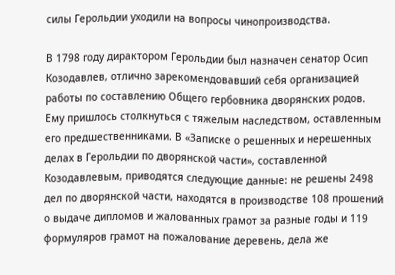силы Герольдии уходили на вопросы чинопроизводства.

В 1798 году дирактором Герольдии был назначен сенатор Осип Козодавлев, отлично зарекомендовавший себя организацией работы по составлению Общего гербовника дворянских родов. Ему пришлось столкнуться с тяжелым наследством, оставленным его предшественниками. В «Записке о решенных и нерешенных делах в Герольдии по дворянской части», составленной Козодавлевым, приводятся следующие данные: не решены 2498 дел по дворянской части, находятся в производстве 108 прошений о выдаче дипломов и жалованных грамот за разные годы и 119 формуляров грамот на пожалование деревень, дела же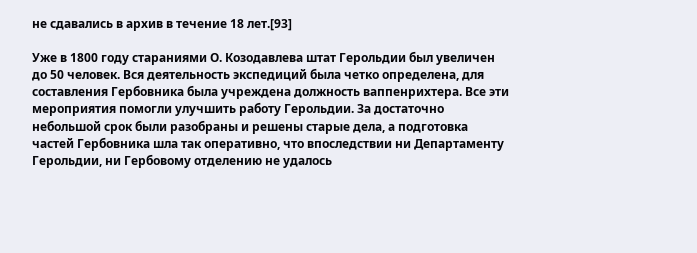не сдавались в архив в течение 18 лет.[93]

Уже в 1800 году стараниями О. Козодавлева штат Герольдии был увеличен до 50 человек. Вся деятельность экспедиций была четко определена, для составления Гербовника была учреждена должность ваппенрихтера. Все эти мероприятия помогли улучшить работу Герольдии. За достаточно небольшой срок были разобраны и решены старые дела, а подготовка частей Гербовника шла так оперативно, что впоследствии ни Департаменту Герольдии, ни Гербовому отделению не удалось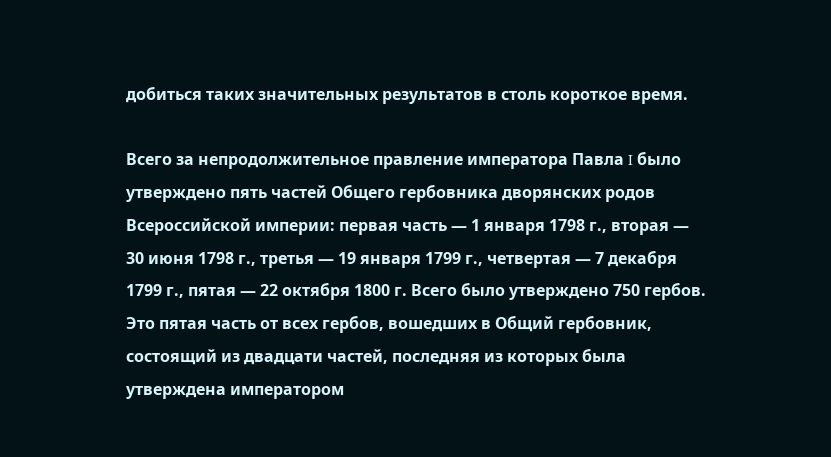добиться таких значительных результатов в столь короткое время.

Всего за непродолжительное правление императора Павла I было утверждено пять частей Общего гербовника дворянских родов Всероссийской империи: первая часть — 1 января 1798 г., вторая — 30 июня 1798 г., третья — 19 января 1799 г., четвертая — 7 декабря 1799 г., пятая — 22 октября 1800 г. Всего было утверждено 750 гербов. Это пятая часть от всех гербов, вошедших в Общий гербовник, состоящий из двадцати частей, последняя из которых была утверждена императором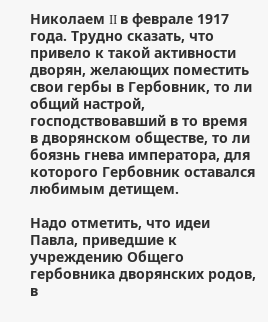Николаем II в феврале 1917 года. Трудно сказать, что привело к такой активности дворян, желающих поместить свои гербы в Гербовник, то ли общий настрой, господствовавший в то время в дворянском обществе, то ли боязнь гнева императора, для которого Гербовник оставался любимым детищем.

Надо отметить, что идеи Павла, приведшие к учреждению Общего гербовника дворянских родов, в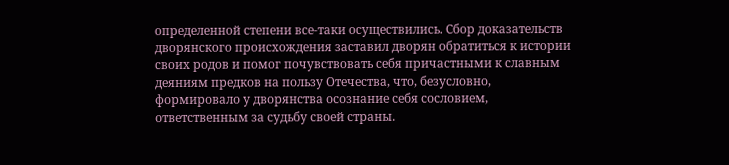определенной степени все-таки осуществились. Сбор доказательств дворянского происхождения заставил дворян обратиться к истории своих родов и помог почувствовать себя причастными к славным деяниям предков на пользу Отечества, что, безусловно, формировало у дворянства осознание себя сословием, ответственным за судьбу своей страны.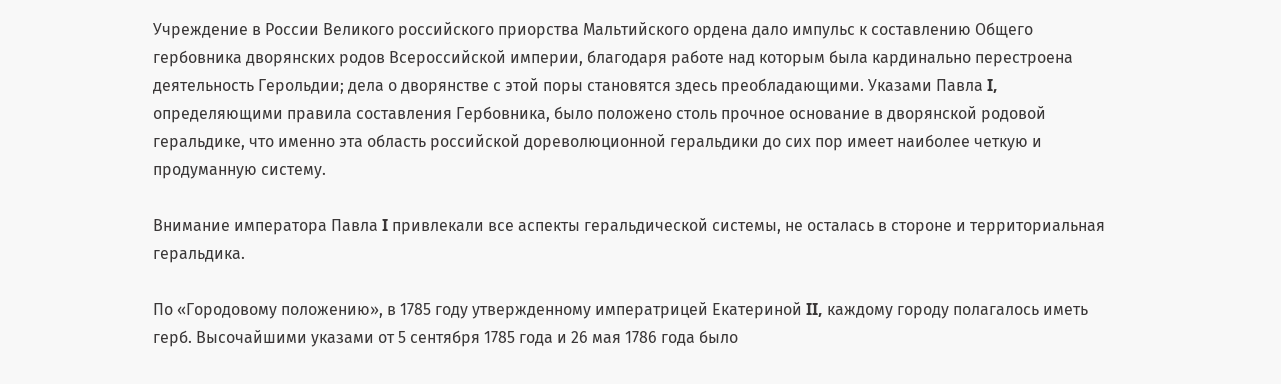Учреждение в России Великого российского приорства Мальтийского ордена дало импульс к составлению Общего гербовника дворянских родов Всероссийской империи, благодаря работе над которым была кардинально перестроена деятельность Герольдии; дела о дворянстве с этой поры становятся здесь преобладающими. Указами Павла I, определяющими правила составления Гербовника, было положено столь прочное основание в дворянской родовой геральдике, что именно эта область российской дореволюционной геральдики до сих пор имеет наиболее четкую и продуманную систему.

Внимание императора Павла I привлекали все аспекты геральдической системы, не осталась в стороне и территориальная геральдика.

По «Городовому положению», в 1785 году утвержденному императрицей Екатериной II, каждому городу полагалось иметь герб. Высочайшими указами от 5 сентября 1785 года и 26 мая 1786 года было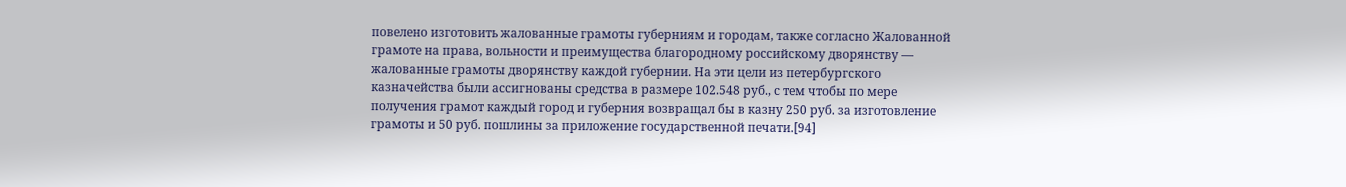повелено изготовить жалованные грамоты губерниям и городам, также согласно Жалованной грамоте на права, вольности и преимущества благородному российскому дворянству — жалованные грамоты дворянству каждой губернии. На эти цели из петербургского казначейства были ассигнованы средства в размере 102.548 руб., с тем чтобы по мере получения грамот каждый город и губерния возвращал бы в казну 250 руб. за изготовление грамоты и 50 руб. пошлины за приложение государственной печати.[94]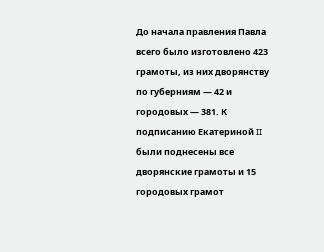До начала правления Павла всего было изготовлено 423 грамоты, из них дворянству по губерниям — 42 и городовых — 381. К подписанию Екатериной II были поднесены все дворянские грамоты и 15 городовых грамот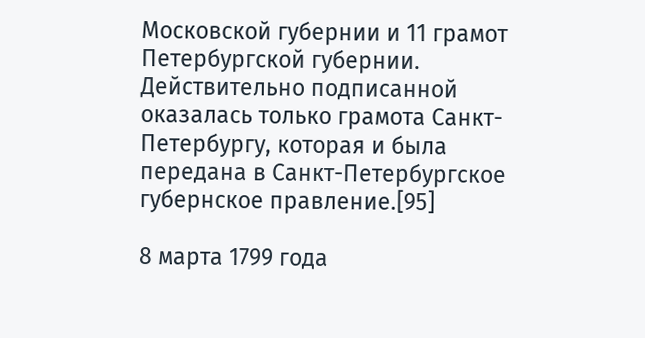Московской губернии и 11 грамот Петербургской губернии. Действительно подписанной оказалась только грамота Санкт-Петербургу, которая и была передана в Санкт-Петербургское губернское правление.[95]

8 марта 1799 года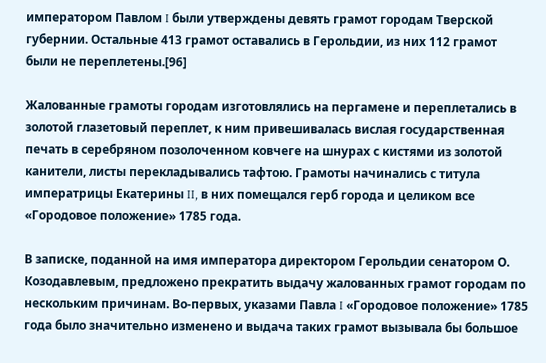императором Павлом I были утверждены девять грамот городам Тверской губернии. Остальные 413 грамот оставались в Герольдии, из них 112 грамот были не переплетены.[96]

Жалованные грамоты городам изготовлялись на пергамене и переплетались в золотой глазетовый переплет, к ним привешивалась вислая государственная печать в серебряном позолоченном ковчеге на шнурах с кистями из золотой канители, листы перекладывались тафтою. Грамоты начинались с титула императрицы Екатерины II, в них помещался герб города и целиком все «Городовое положение» 1785 года.

В записке, поданной на имя императора директором Герольдии сенатором О. Козодавлевым, предложено прекратить выдачу жалованных грамот городам по нескольким причинам. Во-первых, указами Павла I «Городовое положение» 1785 года было значительно изменено и выдача таких грамот вызывала бы большое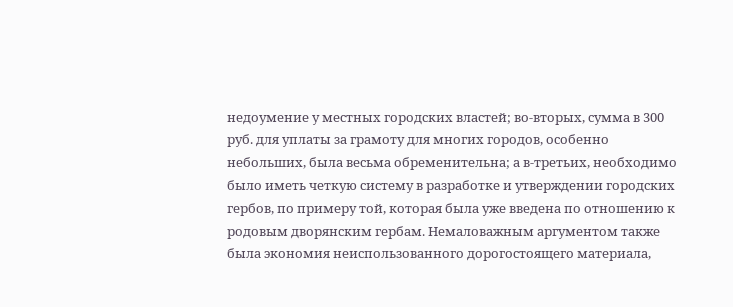недоумение у местных городских властей; во-вторых, сумма в 300 руб. для уплаты за грамоту для многих городов, особенно небольших, была весьма обременительна; а в-третьих, необходимо было иметь четкую систему в разработке и утверждении городских гербов, по примеру той, которая была уже введена по отношению к родовым дворянским гербам. Немаловажным аргументом также была экономия неиспользованного дорогостоящего материала,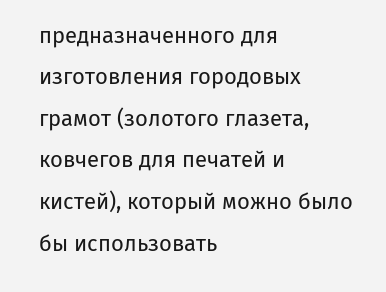предназначенного для изготовления городовых грамот (золотого глазета, ковчегов для печатей и кистей), который можно было бы использовать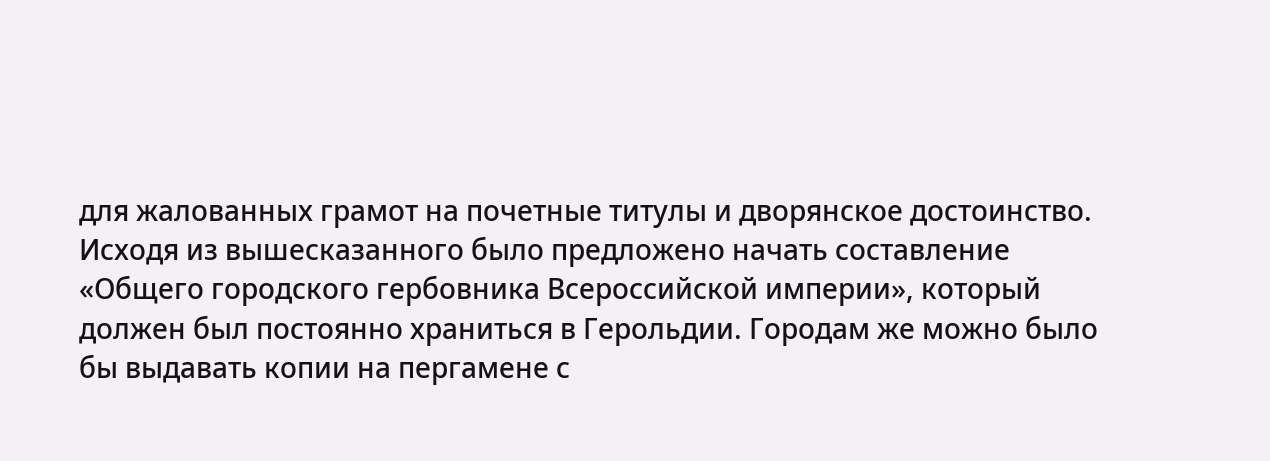для жалованных грамот на почетные титулы и дворянское достоинство. Исходя из вышесказанного было предложено начать составление «Общего городского гербовника Всероссийской империи», который должен был постоянно храниться в Герольдии. Городам же можно было бы выдавать копии на пергамене с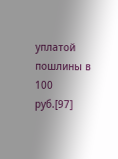уплатой пошлины в 100 руб.[97]